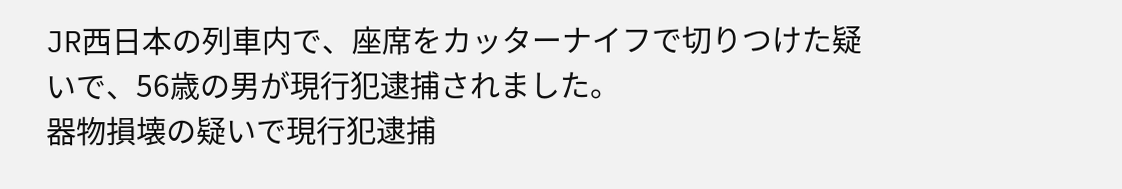JR西日本の列車内で、座席をカッターナイフで切りつけた疑いで、56歳の男が現行犯逮捕されました。
器物損壊の疑いで現行犯逮捕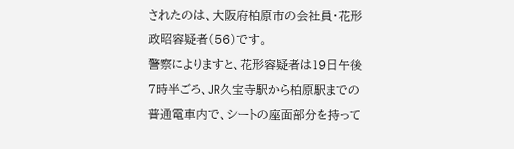されたのは、大阪府柏原市の会社員・花形政昭容疑者(56)です。
警察によりますと、花形容疑者は19日午後7時半ごろ、JR久宝寺駅から柏原駅までの普通電車内で、シートの座面部分を持って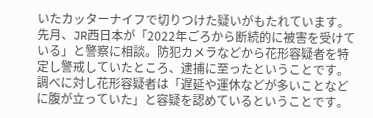いたカッターナイフで切りつけた疑いがもたれています。
先月、JR西日本が「2022年ごろから断続的に被害を受けている」と警察に相談。防犯カメラなどから花形容疑者を特定し警戒していたところ、逮捕に至ったということです。
調べに対し花形容疑者は「遅延や運休などが多いことなどに腹が立っていた」と容疑を認めているということです。